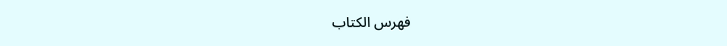فهرس الكتاب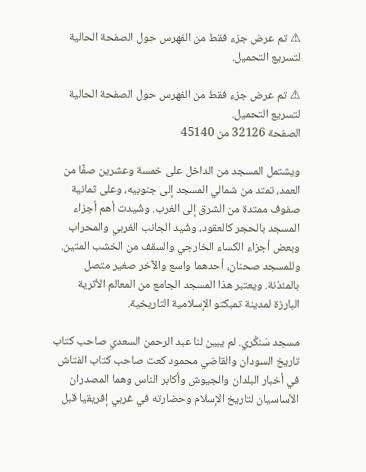⚠ تم عرض جزء فقط من الفهرس حول الصفحة الحالية لتسريع التحميل.

⚠ تم عرض جزء فقط من الفهرس حول الصفحة الحالية لتسريع التحميل.
الصفحة 32126 من 45140

ويشتمل المسجد من الداخل على خمسة وعشرين صفًا من العمد، تمتد من شمالي المسجد إلى جنوبيه، وعلى ثمانية صفوف ممتدة من الشرق إلى الغرب. وشُيدت أهم أجزاء المسجد بالحجر كالعقود، وشُيد الجانب الغربي والمحراب وبعض أجزاء الكساء الخارجي والسقف من الخشب المتين. وللمسجد صحنان، أحدهما واسع والآخر صغير متصل بالمئذنة. ويعتبر هذا المسجد الجامع من المعالم الأثرية البارزة لمدينة تمبكتو الإسلامية التاريخية.

مسجد سَنكُري. لم يبين لنا عبد الرحمن السعدي صاحب كتاب تاريخ السودان والقاضي محمود كعت صاحب كتاب الفتاش في أخبار البلدان والجيوش وأكابر الناس وهما المصدران الأساسيان لتاريخ الإسلام وحضارته في غربي إفريقيا قبل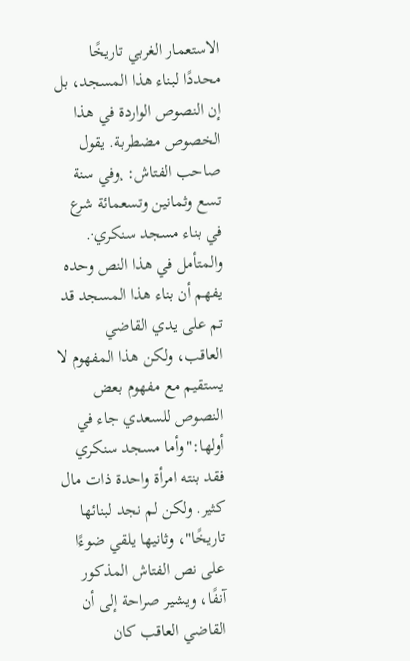الاستعمار الغربي تاريخًا محددًا لبناء هذا المسجد، بل إن النصوص الواردة في هذا الخصوص مضطربة. يقول صاحب الفتاش: ¸وفي سنة تسع وثمانين وتسعمائة شرع في بناء مسجد سنكري·. والمتأمل في هذا النص وحده يفهم أن بناء هذا المسجد قد تم على يدي القاضي العاقب، ولكن هذا المفهوم لا يستقيم مع مفهوم بعض النصوص للسعدي جاء في أولها:"وأما مسجد سنكري فقد بنته امرأة واحدة ذات مال كثير. ولكن لم نجد لبنائها تاريخًا"، وثانيها يلقي ضوءًا على نص الفتاش المذكور آنفًا، ويشير صراحة إلى أن القاضي العاقب كان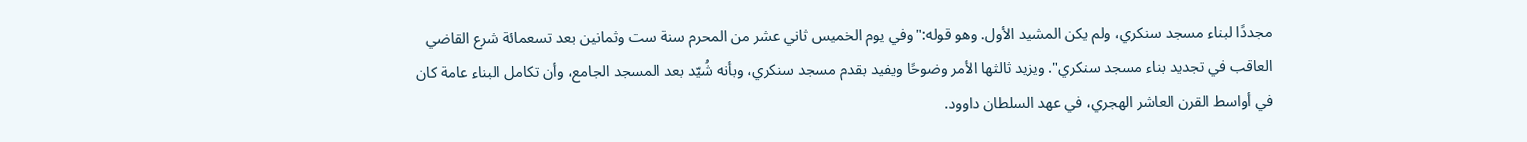مجددًا لبناء مسجد سنكري، ولم يكن المشيد الأول. وهو قوله:"وفي يوم الخميس ثاني عشر من المحرم سنة ست وثمانين بعد تسعمائة شرع القاضي العاقب في تجديد بناء مسجد سنكري". ويزيد ثالثها الأمر وضوحًا ويفيد بقدم مسجد سنكري، وبأنه شُيّد بعد المسجد الجامع، وأن تكامل البناء عامة كان في أواسط القرن العاشر الهجري، في عهد السلطان داوود.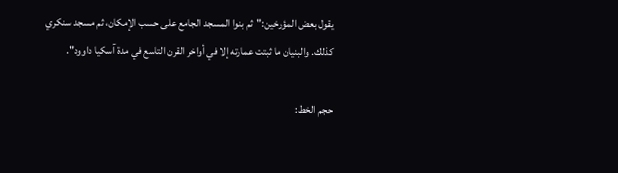يقول بعض المؤرخين:"ثم بنوا المسجد الجامع على حسب الإمكان، ثم مسجد سنكري كذلك. والبنيان ما ثبتت عمارته إلا في أواخر القرن التاسع في مدة آسكيا داوود".

حجم الخط: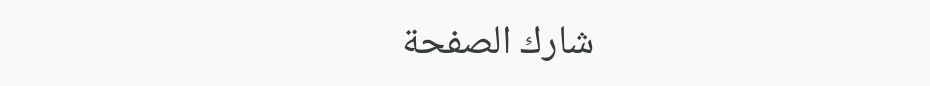شارك الصفحة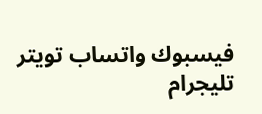فيسبوك واتساب تويتر تليجرام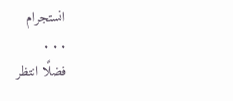انستجرام
. . .
فضلًا انتظر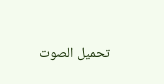تحميل الصوت